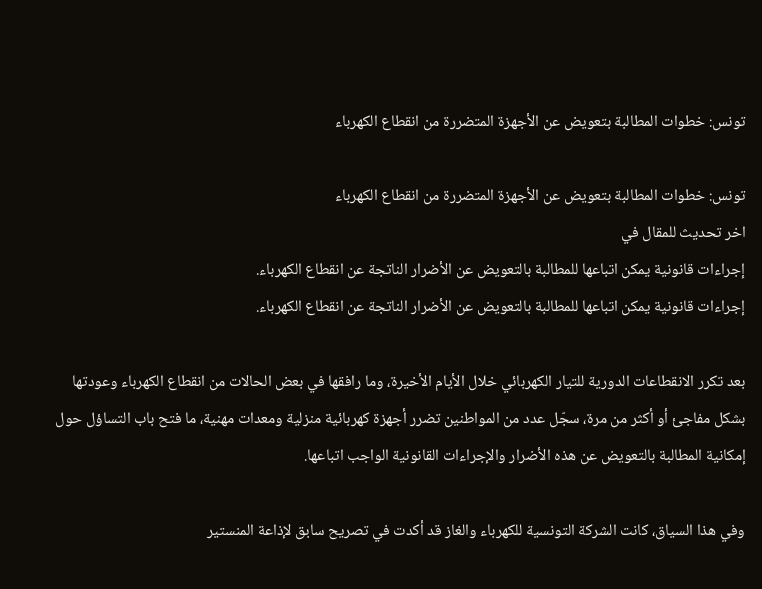تونس: خطوات المطالبة بتعويض عن الأجهزة المتضررة من انقطاع الكهرباء

تونس: خطوات المطالبة بتعويض عن الأجهزة المتضررة من انقطاع الكهرباء
اخر تحديث للمقال في
إجراءات قانونية يمكن اتباعها للمطالبة بالتعويض عن الأضرار الناتجة عن انقطاع الكهرباء.
إجراءات قانونية يمكن اتباعها للمطالبة بالتعويض عن الأضرار الناتجة عن انقطاع الكهرباء.

بعد تكرر الانقطاعات الدورية للتيار الكهربائي خلال الأيام الأخيرة، وما رافقها في بعض الحالات من انقطاع الكهرباء وعودتها بشكل مفاجئ أو أكثر من مرة، سجّل عدد من المواطنين تضرر أجهزة كهربائية منزلية ومعدات مهنية، ما فتح باب التساؤل حول إمكانية المطالبة بالتعويض عن هذه الأضرار والإجراءات القانونية الواجب اتباعها.

وفي هذا السياق، كانت الشركة التونسية للكهرباء والغاز قد أكدت في تصريح سابق لإذاعة المنستير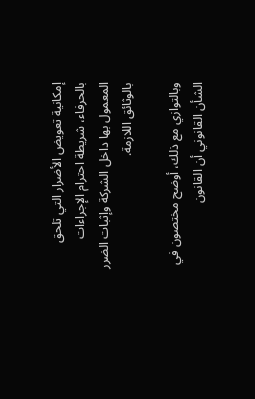إمكانية تعويض الأضرار التي تلحق بالحرفاء، شريطة احترام الإجراءات المعمول بها داخل الشركة وإثبات الضرر بالوثائق اللازمة.

وبالتوازي مع ذلك، أوضح مختصون في الشأن القانوني أن القانون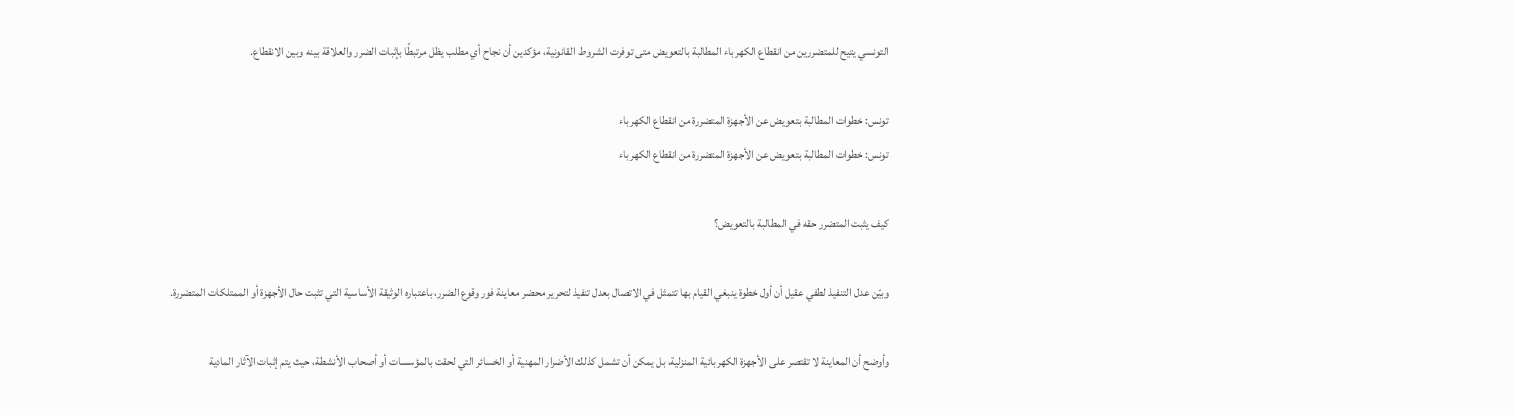التونسي يتيح للمتضررين من انقطاع الكهرباء المطالبة بالتعويض متى توفرت الشروط القانونية، مؤكدين أن نجاح أي مطلب يظل مرتبطًا بإثبات الضرر والعلاقة بينه وبين الانقطاع.

تونس: خطوات المطالبة بتعويض عن الأجهزة المتضررة من انقطاع الكهرباء
تونس: خطوات المطالبة بتعويض عن الأجهزة المتضررة من انقطاع الكهرباء

كيف يثبت المتضرر حقه في المطالبة بالتعويض؟

وبيّن عدل التنفيذ لطفي عقيل أن أول خطوة ينبغي القيام بها تتمثل في الاتصال بعدل تنفيذ لتحرير محضر معاينة فور وقوع الضرر، باعتباره الوثيقة الأساسية التي تثبت حال الأجهزة أو الممتلكات المتضررة.

وأوضح أن المعاينة لا تقتصر على الأجهزة الكهربائية المنزلية، بل يمكن أن تشمل كذلك الأضرار المهنية أو الخسائر التي لحقت بالمؤسسات أو أصحاب الأنشطة، حيث يتم إثبات الآثار المادية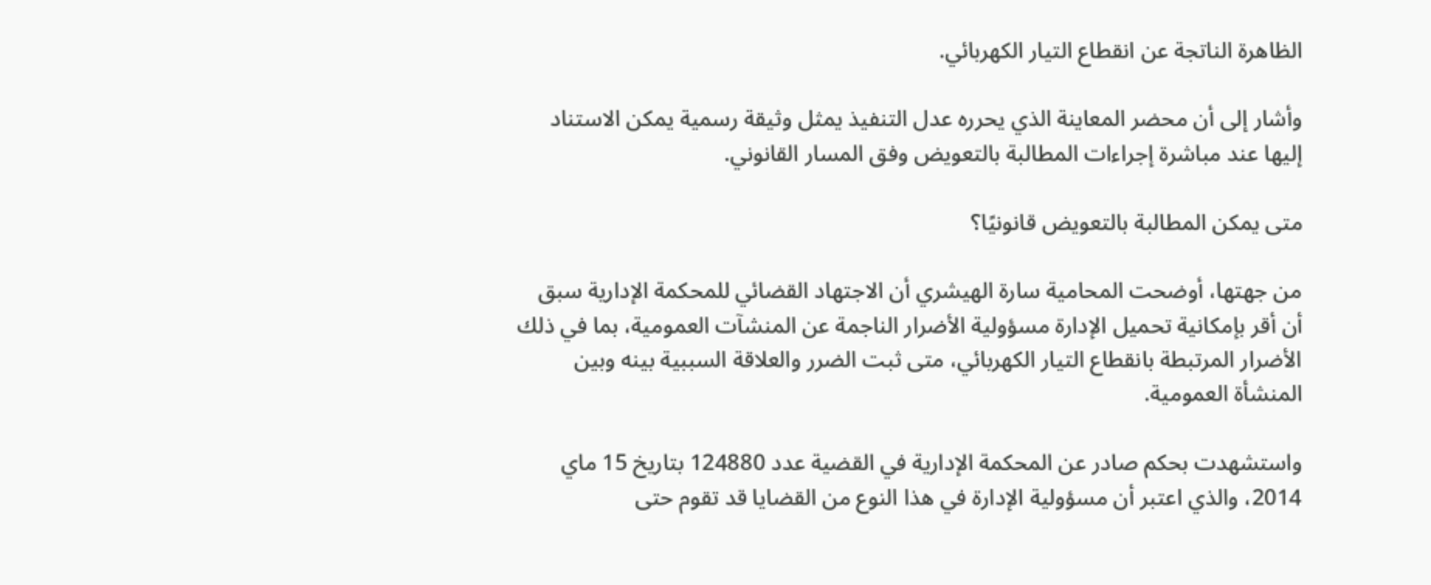الظاهرة الناتجة عن انقطاع التيار الكهربائي.

وأشار إلى أن محضر المعاينة الذي يحرره عدل التنفيذ يمثل وثيقة رسمية يمكن الاستناد إليها عند مباشرة إجراءات المطالبة بالتعويض وفق المسار القانوني.

متى يمكن المطالبة بالتعويض قانونيًا؟

من جهتها، أوضحت المحامية سارة الهيشري أن الاجتهاد القضائي للمحكمة الإدارية سبق أن أقر بإمكانية تحميل الإدارة مسؤولية الأضرار الناجمة عن المنشآت العمومية، بما في ذلك الأضرار المرتبطة بانقطاع التيار الكهربائي، متى ثبت الضرر والعلاقة السببية بينه وبين المنشأة العمومية.

واستشهدت بحكم صادر عن المحكمة الإدارية في القضية عدد 124880 بتاريخ 15 ماي 2014، والذي اعتبر أن مسؤولية الإدارة في هذا النوع من القضايا قد تقوم حتى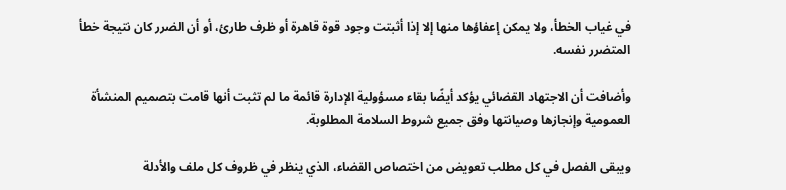في غياب الخطأ، ولا يمكن إعفاؤها منها إلا إذا أثبتت وجود قوة قاهرة أو ظرف طارئ، أو أن الضرر كان نتيجة خطأ المتضرر نفسه.

وأضافت أن الاجتهاد القضائي يؤكد أيضًا بقاء مسؤولية الإدارة قائمة ما لم تثبت أنها قامت بتصميم المنشأة العمومية وإنجازها وصيانتها وفق جميع شروط السلامة المطلوبة.

ويبقى الفصل في كل مطلب تعويض من اختصاص القضاء، الذي ينظر في ظروف كل ملف والأدلة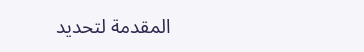المقدمة لتحديد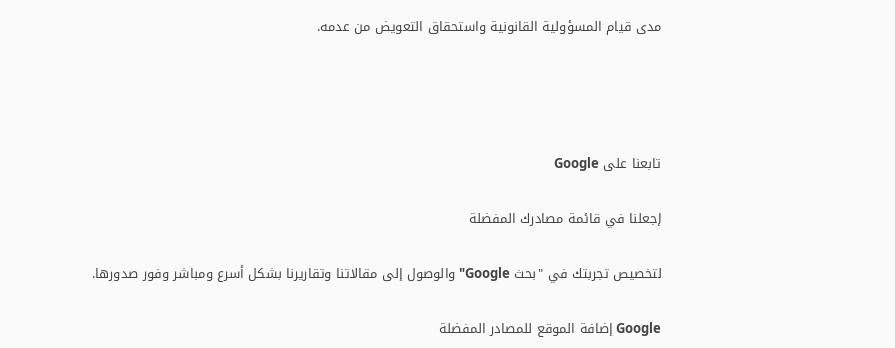مدى قيام المسؤولية القانونية واستحقاق التعويض من عدمه.




تابعنا على Google

إجعلنا في قائمة مصادرك المفضلة

لتخصيص تجربتك في "بحث Google" والوصول إلى مقالاتنا وتقاريرنا بشكل أسرع ومباشر وفور صدورها.

Google إضافة الموقع للمصادر المفضلة